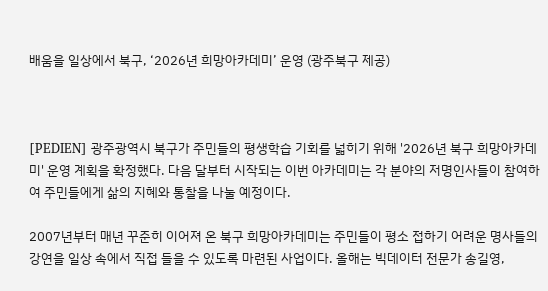배움을 일상에서 북구, ‘2026년 희망아카데미’ 운영 (광주북구 제공)



[PEDIEN] 광주광역시 북구가 주민들의 평생학습 기회를 넓히기 위해 '2026년 북구 희망아카데미' 운영 계획을 확정했다. 다음 달부터 시작되는 이번 아카데미는 각 분야의 저명인사들이 참여하여 주민들에게 삶의 지혜와 통찰을 나눌 예정이다.

2007년부터 매년 꾸준히 이어져 온 북구 희망아카데미는 주민들이 평소 접하기 어려운 명사들의 강연을 일상 속에서 직접 들을 수 있도록 마련된 사업이다. 올해는 빅데이터 전문가 송길영,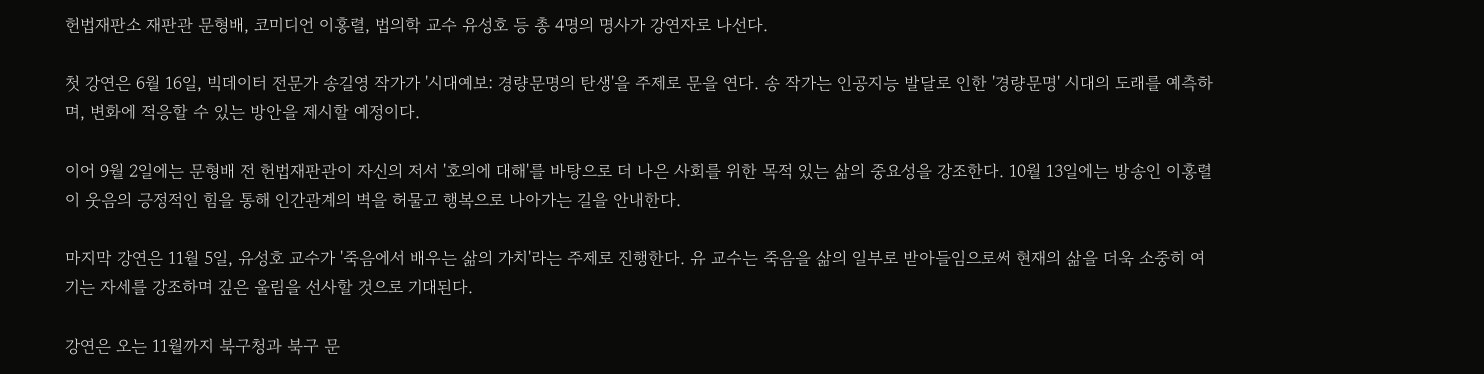헌법재판소 재판관 문형배, 코미디언 이홍렬, 법의학 교수 유성호 등 총 4명의 명사가 강연자로 나선다.

첫 강연은 6월 16일, 빅데이터 전문가 송길영 작가가 '시대예보: 경량문명의 탄생'을 주제로 문을 연다. 송 작가는 인공지능 발달로 인한 '경량문명' 시대의 도래를 예측하며, 변화에 적응할 수 있는 방안을 제시할 예정이다.

이어 9월 2일에는 문형배 전 헌법재판관이 자신의 저서 '호의에 대해'를 바탕으로 더 나은 사회를 위한 목적 있는 삶의 중요성을 강조한다. 10월 13일에는 방송인 이홍렬이 웃음의 긍정적인 힘을 통해 인간관계의 벽을 허물고 행복으로 나아가는 길을 안내한다.

마지막 강연은 11월 5일, 유성호 교수가 '죽음에서 배우는 삶의 가치'라는 주제로 진행한다. 유 교수는 죽음을 삶의 일부로 받아들임으로써 현재의 삶을 더욱 소중히 여기는 자세를 강조하며 깊은 울림을 선사할 것으로 기대된다.

강연은 오는 11월까지 북구청과 북구 문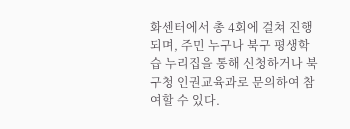화센터에서 총 4회에 걸쳐 진행되며, 주민 누구나 북구 평생학습 누리집을 통해 신청하거나 북구청 인권교육과로 문의하여 참여할 수 있다.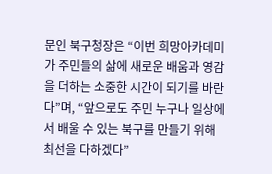문인 북구청장은 “이번 희망아카데미가 주민들의 삶에 새로운 배움과 영감을 더하는 소중한 시간이 되기를 바란다”며, “앞으로도 주민 누구나 일상에서 배울 수 있는 북구를 만들기 위해 최선을 다하겠다”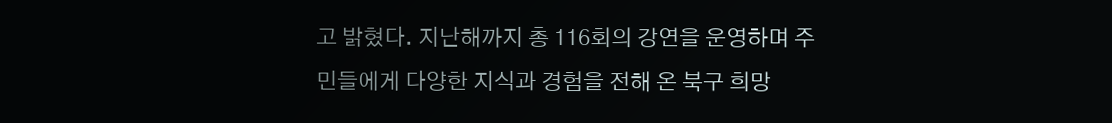고 밝혔다. 지난해까지 총 116회의 강연을 운영하며 주민들에게 다양한 지식과 경험을 전해 온 북구 희망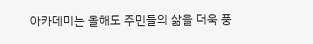아카데미는 올해도 주민들의 삶을 더욱 풍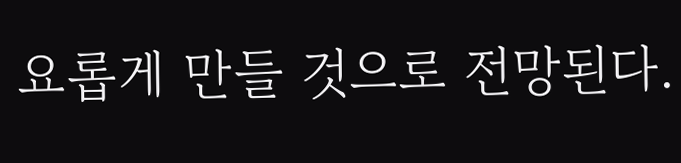요롭게 만들 것으로 전망된다.